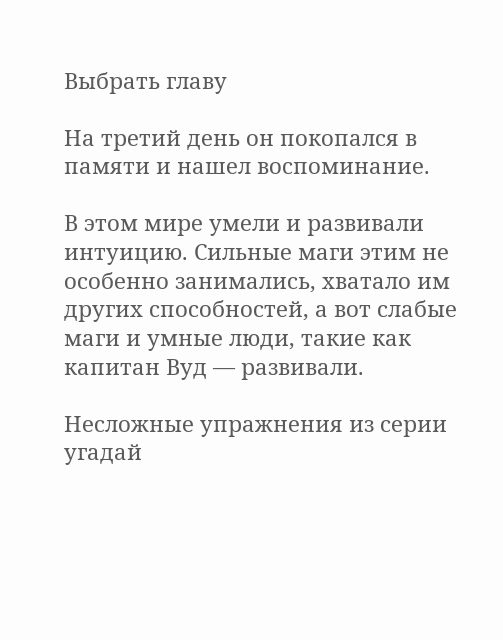Выбрать главу

На третий день он покопался в памяти и нашел воспоминание.

В этом мире умели и развивали интуицию. Сильные маги этим не особенно занимались, хватало им других способностей, а вот слабые маги и умные люди, такие как капитан Вуд — развивали.

Несложные упражнения из серии угадай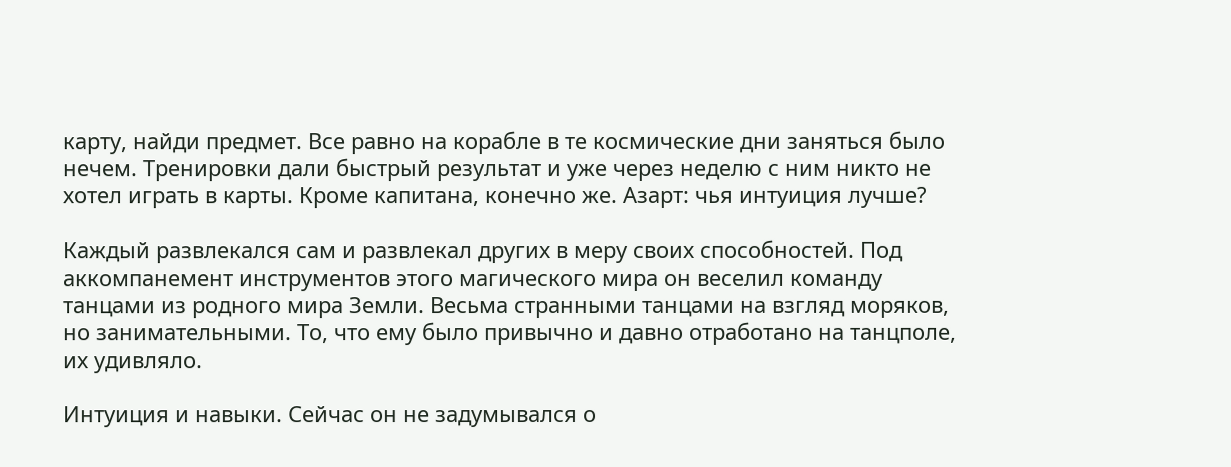карту, найди предмет. Все равно на корабле в те космические дни заняться было нечем. Тренировки дали быстрый результат и уже через неделю с ним никто не хотел играть в карты. Кроме капитана, конечно же. Азарт: чья интуиция лучше?

Каждый развлекался сам и развлекал других в меру своих способностей. Под аккомпанемент инструментов этого магического мира он веселил команду танцами из родного мира Земли. Весьма странными танцами на взгляд моряков, но занимательными. То, что ему было привычно и давно отработано на танцполе, их удивляло.

Интуиция и навыки. Сейчас он не задумывался о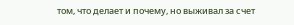том, что делает и почему, но выживал за счет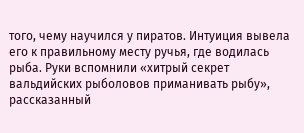того, чему научился у пиратов. Интуиция вывела его к правильному месту ручья, где водилась рыба. Руки вспомнили «хитрый секрет вальдийских рыболовов приманивать рыбу», рассказанный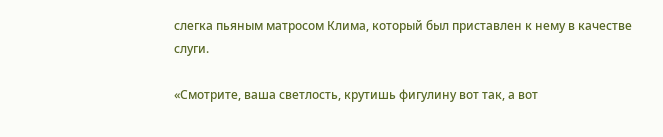слегка пьяным матросом Клима, который был приставлен к нему в качестве слуги.

«Смотрите, ваша светлость, крутишь фигулину вот так, а вот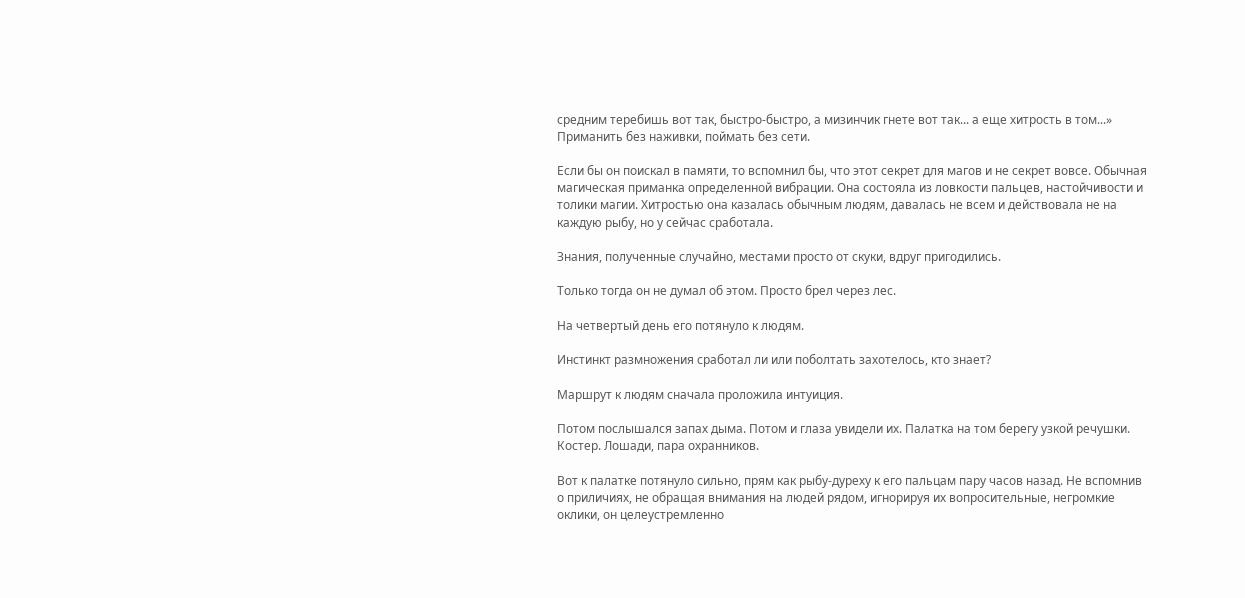средним теребишь вот так, быстро-быстро, а мизинчик гнете вот так... а еще хитрость в том...» Приманить без наживки, поймать без сети.

Если бы он поискал в памяти, то вспомнил бы, что этот секрет для магов и не секрет вовсе. Обычная магическая приманка определенной вибрации. Она состояла из ловкости пальцев, настойчивости и толики магии. Хитростью она казалась обычным людям, давалась не всем и действовала не на каждую рыбу, но у сейчас сработала.

Знания, полученные случайно, местами просто от скуки, вдруг пригодились.

Только тогда он не думал об этом. Просто брел через лес.

На четвертый день его потянуло к людям.

Инстинкт размножения сработал ли или поболтать захотелось, кто знает?

Маршрут к людям сначала проложила интуиция.

Потом послышался запах дыма. Потом и глаза увидели их. Палатка на том берегу узкой речушки. Костер. Лошади, пара охранников.

Вот к палатке потянуло сильно, прям как рыбу-дуреху к его пальцам пару часов назад. Не вспомнив о приличиях, не обращая внимания на людей рядом, игнорируя их вопросительные, негромкие оклики, он целеустремленно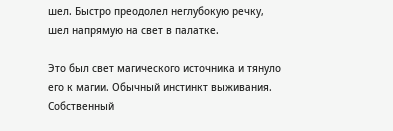шел. Быстро преодолел неглубокую речку, шел напрямую на свет в палатке.

Это был свет магического источника и тянуло его к магии. Обычный инстинкт выживания. Собственный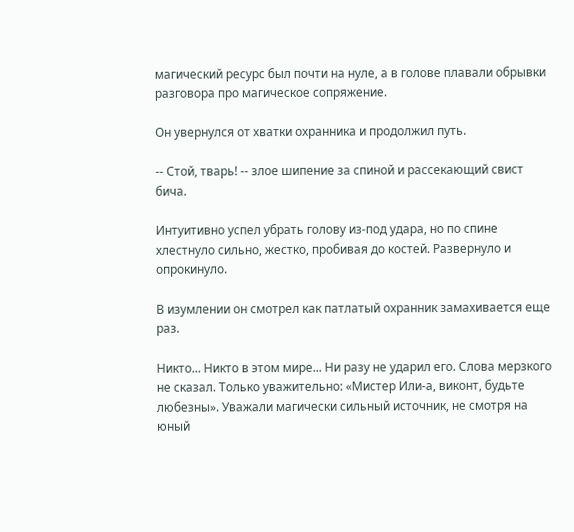магический ресурс был почти на нуле, а в голове плавали обрывки разговора про магическое сопряжение.

Он увернулся от хватки охранника и продолжил путь.

-- Стой, тварь! -- злое шипение за спиной и рассекающий свист бича.

Интуитивно успел убрать голову из-под удара, но по спине хлестнуло сильно, жестко, пробивая до костей. Развернуло и опрокинуло.

В изумлении он смотрел как патлатый охранник замахивается еще раз.

Никто... Никто в этом мире... Ни разу не ударил его. Слова мерзкого не сказал. Только уважительно: «Мистер Или-а, виконт, будьте любезны». Уважали магически сильный источник, не смотря на юный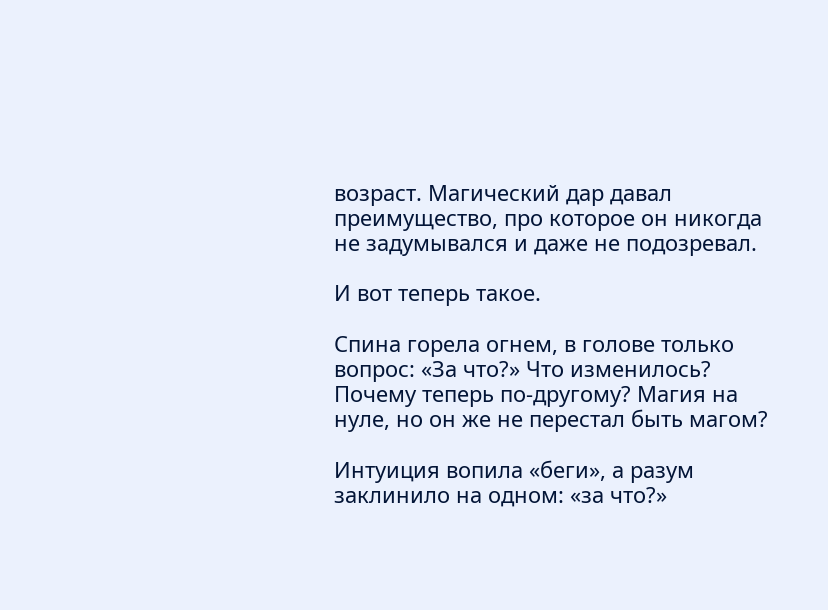возраст. Магический дар давал преимущество, про которое он никогда не задумывался и даже не подозревал.

И вот теперь такое.

Спина горела огнем, в голове только вопрос: «За что?» Что изменилось? Почему теперь по-другому? Магия на нуле, но он же не перестал быть магом?

Интуиция вопила «беги», а разум заклинило на одном: «за что?»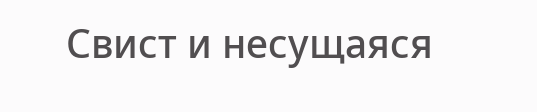Свист и несущаяся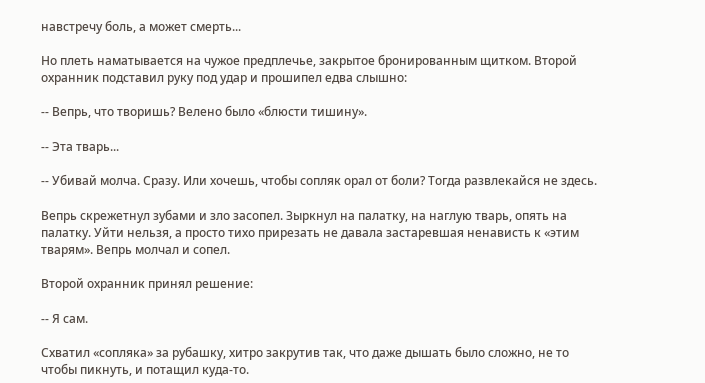навстречу боль, а может смерть...

Но плеть наматывается на чужое предплечье, закрытое бронированным щитком. Второй охранник подставил руку под удар и прошипел едва слышно:

-- Вепрь, что творишь? Велено было «блюсти тишину».

-- Эта тварь...

-- Убивай молча. Сразу. Или хочешь, чтобы сопляк орал от боли? Тогда развлекайся не здесь.

Вепрь скрежетнул зубами и зло засопел. Зыркнул на палатку, на наглую тварь, опять на палатку. Уйти нельзя, а просто тихо прирезать не давала застаревшая ненависть к «этим тварям». Вепрь молчал и сопел.

Второй охранник принял решение:

-- Я сам.

Схватил «сопляка» за рубашку, хитро закрутив так, что даже дышать было сложно, не то чтобы пикнуть, и потащил куда-то.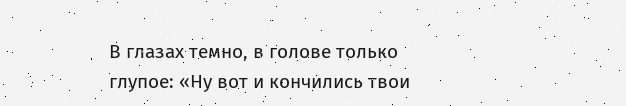В глазах темно, в голове только глупое: «Ну вот и кончились твои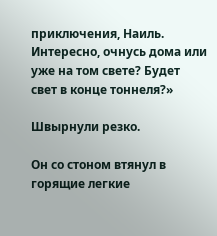приключения, Наиль. Интересно, очнусь дома или уже на том свете? Будет свет в конце тоннеля?»

Швырнули резко.

Он со стоном втянул в горящие легкие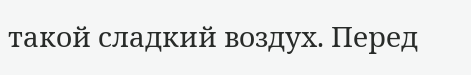такой сладкий воздух. Перед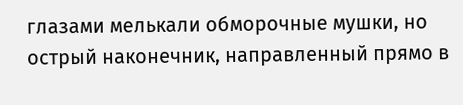глазами мелькали обморочные мушки, но острый наконечник, направленный прямо в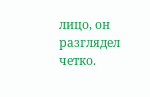лицо, он разглядел четко.